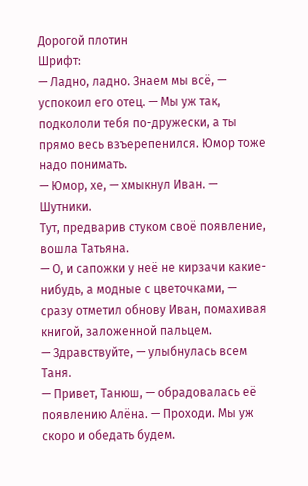Дорогой плотин
Шрифт:
— Ладно, ладно. Знаем мы всё, — успокоил его отец. — Мы уж так, подкололи тебя по-дружески, а ты прямо весь взъерепенился. Юмор тоже надо понимать.
— Юмор, хе, — хмыкнул Иван. — Шутники.
Тут, предварив стуком своё появление, вошла Татьяна.
— О, и сапожки у неё не кирзачи какие-нибудь, а модные с цветочками, — сразу отметил обнову Иван, помахивая книгой, заложенной пальцем.
— Здравствуйте, — улыбнулась всем Таня.
— Привет, Танюш, — обрадовалась её появлению Алёна. — Проходи. Мы уж скоро и обедать будем.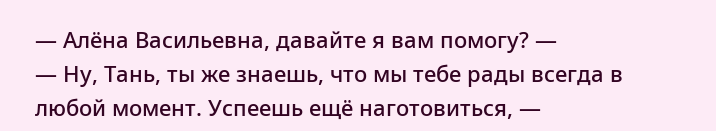— Алёна Васильевна, давайте я вам помогу? —
— Ну, Тань, ты же знаешь, что мы тебе рады всегда в любой момент. Успеешь ещё наготовиться, —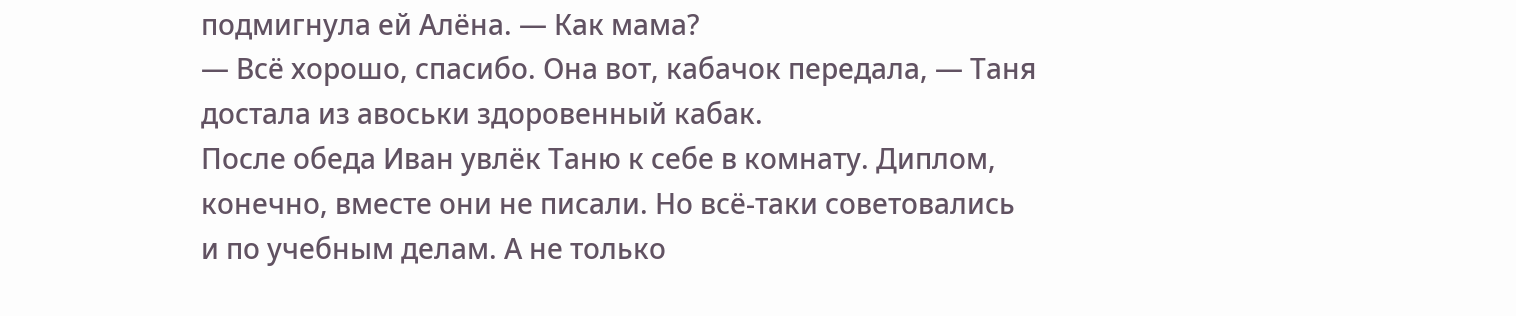подмигнула ей Алёна. — Как мама?
— Всё хорошо, спасибо. Она вот, кабачок передала, — Таня достала из авоськи здоровенный кабак.
После обеда Иван увлёк Таню к себе в комнату. Диплом, конечно, вместе они не писали. Но всё-таки советовались и по учебным делам. А не только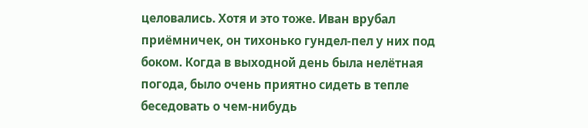целовались. Хотя и это тоже. Иван врубал приёмничек, он тихонько гундел-пел у них под боком. Когда в выходной день была нелётная погода, было очень приятно сидеть в тепле беседовать о чем-нибудь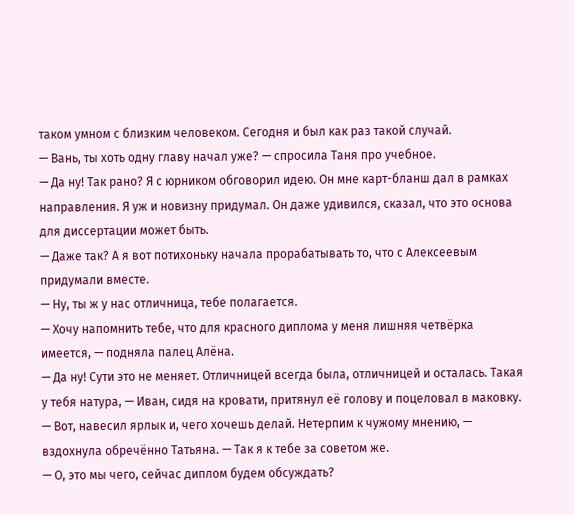таком умном с близким человеком. Сегодня и был как раз такой случай.
— Вань, ты хоть одну главу начал уже? — спросила Таня про учебное.
— Да ну! Так рано? Я с юрником обговорил идею. Он мне карт-бланш дал в рамках направления. Я уж и новизну придумал. Он даже удивился, сказал, что это основа для диссертации может быть.
— Даже так? А я вот потихоньку начала прорабатывать то, что с Алексеевым придумали вместе.
— Ну, ты ж у нас отличница, тебе полагается.
— Хочу напомнить тебе, что для красного диплома у меня лишняя четвёрка имеется, — подняла палец Алёна.
— Да ну! Сути это не меняет. Отличницей всегда была, отличницей и осталась. Такая у тебя натура, — Иван, сидя на кровати, притянул её голову и поцеловал в маковку.
— Вот, навесил ярлык и, чего хочешь делай. Нетерпим к чужому мнению, — вздохнула обречённо Татьяна. — Так я к тебе за советом же.
— О, это мы чего, сейчас диплом будем обсуждать?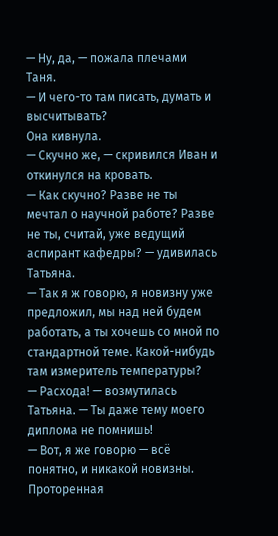— Ну, да, — пожала плечами Таня.
— И чего-то там писать, думать и высчитывать?
Она кивнула.
— Скучно же, — скривился Иван и откинулся на кровать.
— Как скучно? Разве не ты мечтал о научной работе? Разве не ты, считай, уже ведущий аспирант кафедры? — удивилась Татьяна.
— Так я ж говорю, я новизну уже предложил, мы над ней будем работать, а ты хочешь со мной по стандартной теме. Какой-нибудь там измеритель температуры?
— Расхода! — возмутилась Татьяна. — Ты даже тему моего диплома не помнишь!
— Вот, я же говорю — всё понятно, и никакой новизны. Проторенная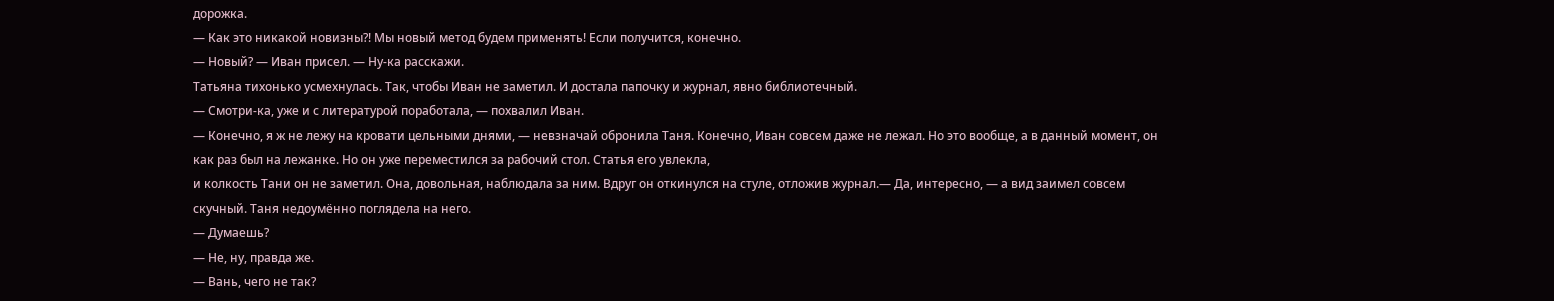дорожка.
— Как это никакой новизны?! Мы новый метод будем применять! Если получится, конечно.
— Новый? — Иван присел. — Ну-ка расскажи.
Татьяна тихонько усмехнулась. Так, чтобы Иван не заметил. И достала папочку и журнал, явно библиотечный.
— Смотри-ка, уже и с литературой поработала, — похвалил Иван.
— Конечно, я ж не лежу на кровати цельными днями, — невзначай обронила Таня. Конечно, Иван совсем даже не лежал. Но это вообще, а в данный момент, он как раз был на лежанке. Но он уже переместился за рабочий стол. Статья его увлекла,
и колкость Тани он не заметил. Она, довольная, наблюдала за ним. Вдруг он откинулся на стуле, отложив журнал.— Да, интересно, — а вид заимел совсем скучный. Таня недоумённо поглядела на него.
— Думаешь?
— Не, ну, правда же.
— Вань, чего не так?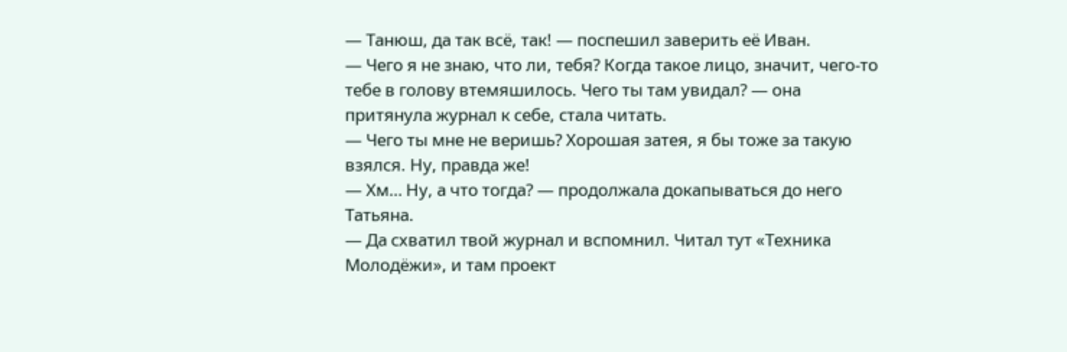— Танюш, да так всё, так! — поспешил заверить её Иван.
— Чего я не знаю, что ли, тебя? Когда такое лицо, значит, чего-то тебе в голову втемяшилось. Чего ты там увидал? — она притянула журнал к себе, стала читать.
— Чего ты мне не веришь? Хорошая затея, я бы тоже за такую взялся. Ну, правда же!
— Хм… Ну, а что тогда? — продолжала докапываться до него Татьяна.
— Да схватил твой журнал и вспомнил. Читал тут «Техника Молодёжи», и там проект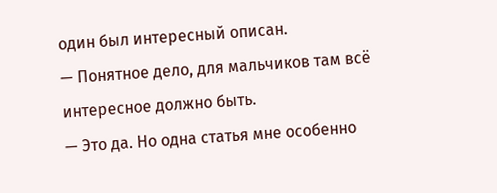один был интересный описан.
— Понятное дело, для мальчиков там всё интересное должно быть.
— Это да. Но одна статья мне особенно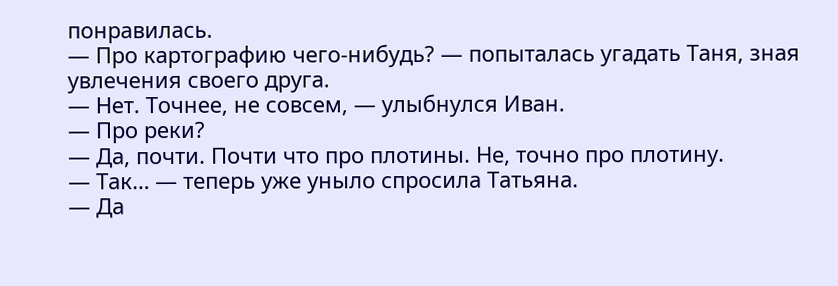понравилась.
— Про картографию чего-нибудь? — попыталась угадать Таня, зная увлечения своего друга.
— Нет. Точнее, не совсем, — улыбнулся Иван.
— Про реки?
— Да, почти. Почти что про плотины. Не, точно про плотину.
— Так… — теперь уже уныло спросила Татьяна.
— Да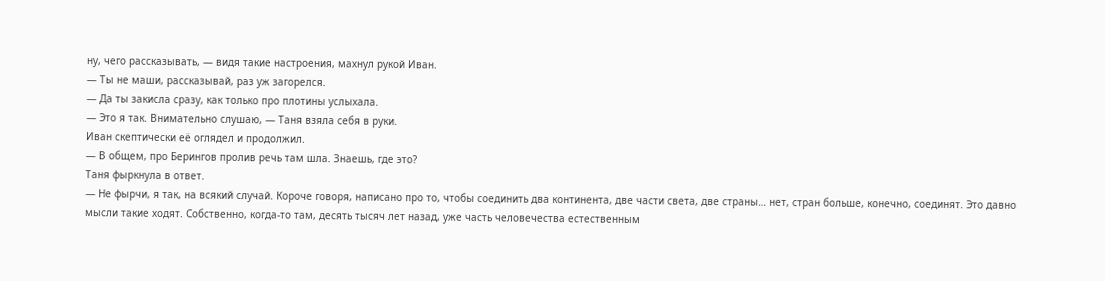ну, чего рассказывать, — видя такие настроения, махнул рукой Иван.
— Ты не маши, рассказывай, раз уж загорелся.
— Да ты закисла сразу, как только про плотины услыхала.
— Это я так. Внимательно слушаю, — Таня взяла себя в руки.
Иван скептически её оглядел и продолжил.
— В общем, про Берингов пролив речь там шла. Знаешь, где это?
Таня фыркнула в ответ.
— Не фырчи, я так, на всякий случай. Короче говоря, написано про то, чтобы соединить два континента, две части света, две страны… нет, стран больше, конечно, соединят. Это давно мысли такие ходят. Собственно, когда-то там, десять тысяч лет назад, уже часть человечества естественным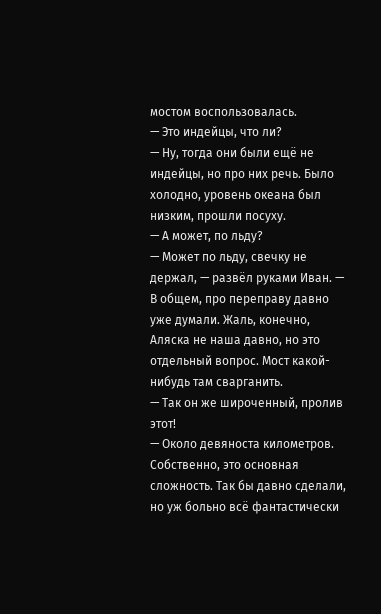мостом воспользовалась.
— Это индейцы, что ли?
— Ну, тогда они были ещё не индейцы, но про них речь. Было холодно, уровень океана был низким, прошли посуху.
— А может, по льду?
— Может по льду, свечку не держал, — развёл руками Иван. — В общем, про переправу давно уже думали. Жаль, конечно, Аляска не наша давно, но это отдельный вопрос. Мост какой-нибудь там сварганить.
— Так он же широченный, пролив этот!
— Около девяноста километров. Собственно, это основная сложность. Так бы давно сделали, но уж больно всё фантастически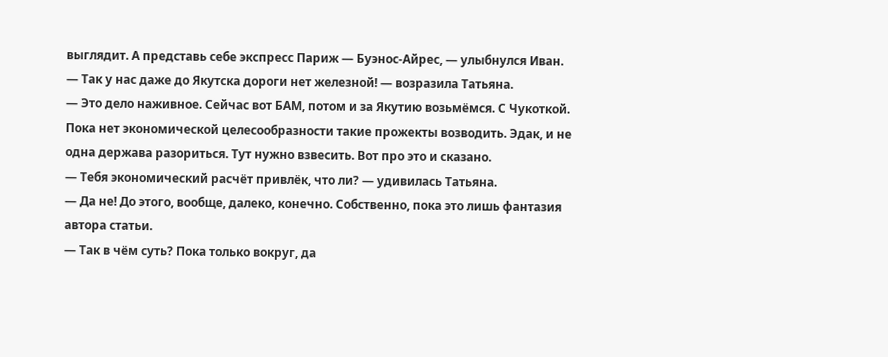выглядит. А представь себе экспресс Париж — Буэнос-Айрес, — улыбнулся Иван.
— Так у нас даже до Якутска дороги нет железной! — возразила Татьяна.
— Это дело наживное. Сейчас вот БАМ, потом и за Якутию возьмёмся. С Чукоткой. Пока нет экономической целесообразности такие прожекты возводить. Эдак, и не одна держава разориться. Тут нужно взвесить. Вот про это и сказано.
— Тебя экономический расчёт привлёк, что ли? — удивилась Татьяна.
— Да не! До этого, вообще, далеко, конечно. Собственно, пока это лишь фантазия автора статьи.
— Так в чём суть? Пока только вокруг, да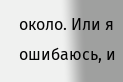около. Или я ошибаюсь, и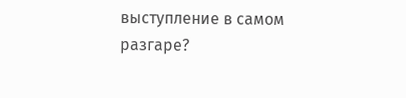выступление в самом разгаре?